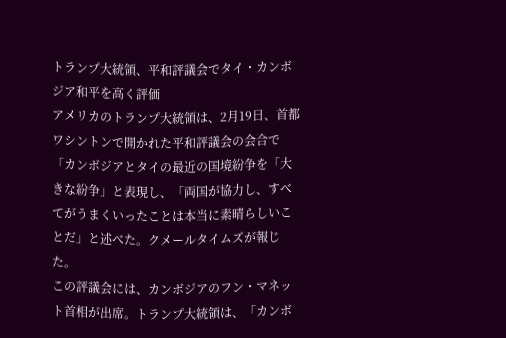トランプ大統領、平和評議会でタイ・カンボジア和平を高く評価
アメリカのトランプ大統領は、2月19日、首都ワシントンで開かれた平和評議会の会合で「カンボジアとタイの最近の国境紛争を「大きな紛争」と表現し、「両国が協力し、すべてがうまくいったことは本当に素晴らしいことだ」と述べた。クメールタイムズが報じた。
この評議会には、カンボジアのフン・マネット首相が出席。トランプ大統領は、「カンボ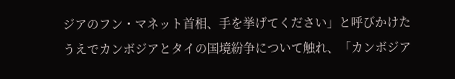ジアのフン・マネット首相、手を挙げてください」と呼びかけたうえでカンボジアとタイの国境紛争について触れ、「カンボジア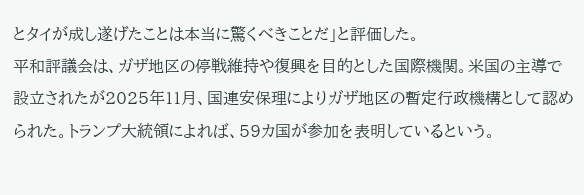とタイが成し遂げたことは本当に驚くべきことだ」と評価した。
平和評議会は、ガザ地区の停戦維持や復興を目的とした国際機関。米国の主導で設立されたが2025年11月、国連安保理によりガザ地区の暫定行政機構として認められた。トランプ大統領によれば、59カ国が参加を表明しているという。